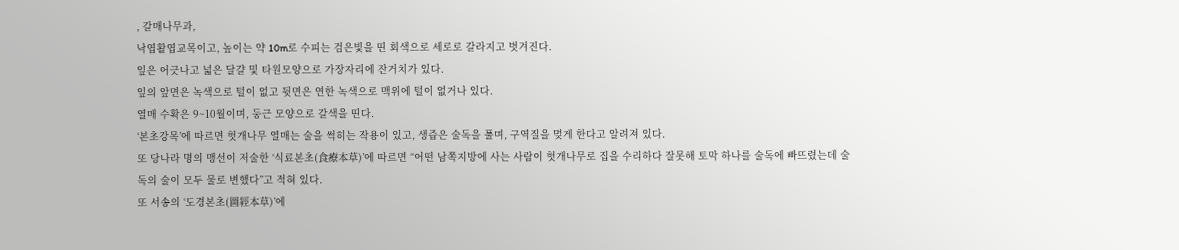, 갈매나무과,
낙엽활엽교목이고, 높이는 약 10m로 수피는 검은빛을 띤 회색으로 세로로 갈라지고 벗겨진다.
잎은 어긋나고 넓은 달걀 및 타원모양으로 가장자리에 잔거치가 있다.
잎의 앞면은 녹색으로 털이 없고 뒷면은 연한 녹색으로 맥위에 털이 없거나 있다.
열매 수확은 9~10월이며, 둥근 모양으로 갈색을 띤다.
‘본초강목’에 따르면 헛개나무 열매는 술을 썩히는 작용이 있고, 생즙은 술독을 풀며, 구역질을 멎게 한다고 알려져 있다.
또 당나라 명의 맹선이 저술한 ‘식료본초(食療本草)’에 따르면 “어떤 남쪽지방에 사는 사람이 헛개나무로 집을 수리하다 잘못해 토막 하나를 술독에 빠뜨렸는데 술독의 술이 모두 물로 변했다”고 적혀 있다.
또 서송의 ‘도경본초(圖經本草)’에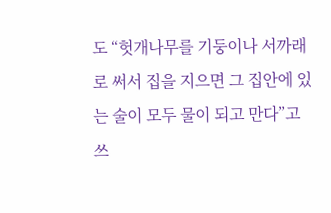도 “헛개나무를 기둥이나 서까래로 써서 집을 지으면 그 집안에 있는 술이 모두 물이 되고 만다”고 쓰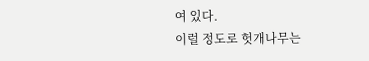여 있다.
이럴 정도로 헛개나무는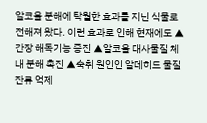알코올 분해에 탁월한 효과를 지닌 식물로 전해져 왔다. 이런 효과로 인해 현재에도 ▲간장 해독기능 증진 ▲알코올 대사물질 체내 분해 촉진 ▲숙취 원인인 알데히드 물질 잔류 억제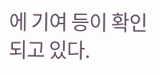에 기여 등이 확인되고 있다.